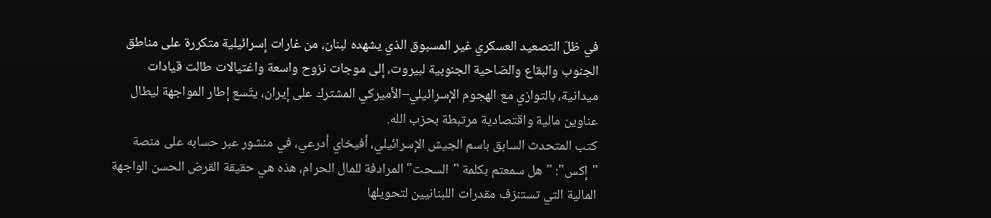في ظلّ التصعيد العسكري غير المسبوق الذي يشهده لبنان، من غارات إسرائيلية متكررة على مناطق الجنوب والبقاع والضاحية الجنوبية لبيروت، إلى موجات نزوح واسعة واغتيالات طالت قيادات ميدانية، بالتوازي مع الهجوم الإسرائيلي–الأميركي المشترك على إيران، يتّسع إطار المواجهة ليطال عناوين مالية واقتصادية مرتبطة بحزب الله.
كتب المتحدث السابق باسم الجيش الإسرائيلي، أفيخاي أدرعي، في منشور عبر حسابه على منصة "إكس": "هل سمعتم بكلمة "السحت" المرادفة للمال الحرام، هذه هي حقيقة القرض الحسن الواجهة المالية التي تستنزف مقدرات اللبنانيين لتحويلها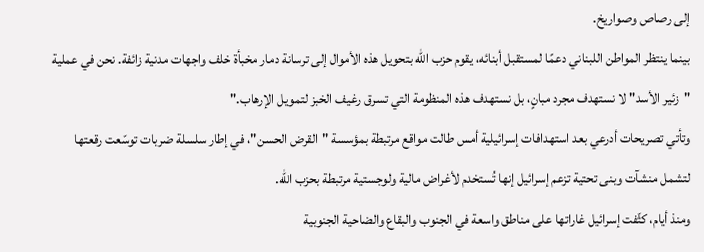إلى رصاص وصواريخ.
بينما ينتظر المواطن اللبناني دعمًا لمستقبل أبنائه، يقوم حزب الله بتحويل هذه الأموال إلى ترسانة دمار مخبأة خلف واجهات مدنية زائفة. نحن في عملية "زئير الأسد" لا نستهدف مجرد مبانٍ، بل نستهدف هذه المنظومة التي تسرق رغيف الخبز لتمويل الإرهاب."
وتأتي تصريحات أدرعي بعد استهدافات إسرائيلية أمس طالت مواقع مرتبطة بمؤسسة "القرض الحسن"، في إطار سلسلة ضربات توسّعت رقعتها لتشمل منشآت وبنى تحتية تزعم إسرائيل إنها تُستخدم لأغراض مالية ولوجستية مرتبطة بحزب الله.
ومنذ أيام، كثّفت إسرائيل غاراتها على مناطق واسعة في الجنوب والبقاع والضاحية الجنوبية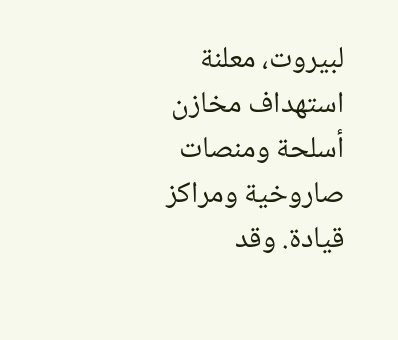لبيروت، معلنة استهداف مخازن أسلحة ومنصات صاروخية ومراكز قيادة. وقد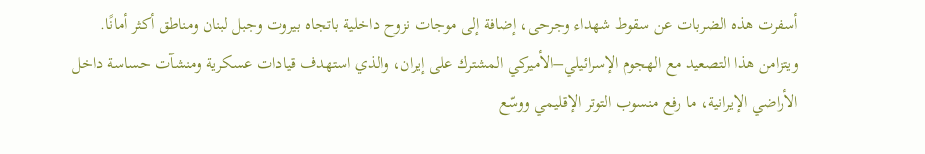أسفرت هذه الضربات عن سقوط شهداء وجرحى، إضافة إلى موجات نزوح داخلية باتجاه بيروت وجبل لبنان ومناطق أكثر أمانًا.
ويتزامن هذا التصعيد مع الهجوم الإسرائيلي–الأميركي المشترك على إيران، والذي استهدف قيادات عسكرية ومنشآت حساسة داخل الأراضي الإيرانية، ما رفع منسوب التوتر الإقليمي ووسّع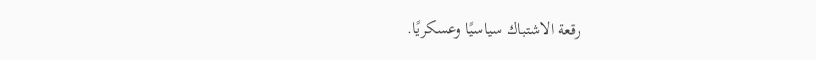رقعة الاشتباك سياسيًا وعسكريًا.